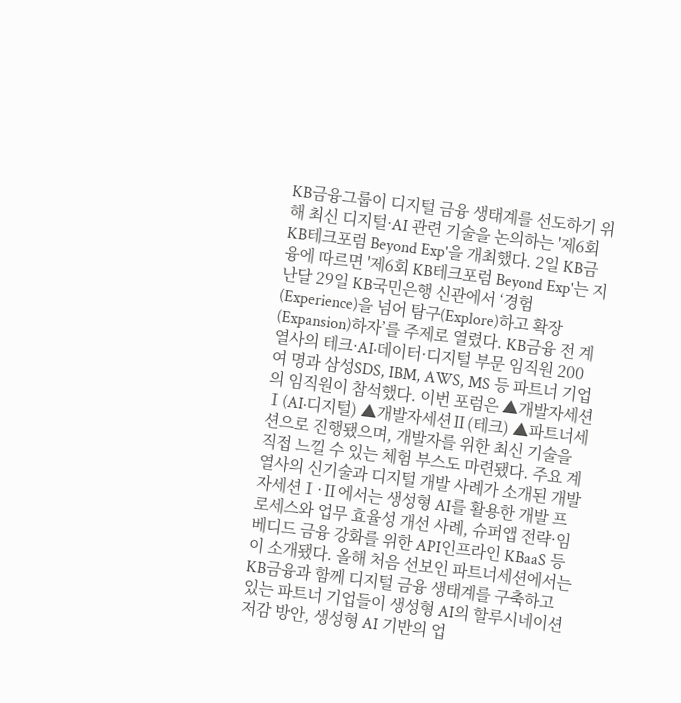KB금융그룹이 디지털 금융 생태계를 선도하기 위해 최신 디지털·AI 관련 기술을 논의하는 '제6회 KB테크포럼 Beyond Exp'을 개최했다. 2일 KB금융에 따르면 '제6회 KB테크포럼 Beyond Exp'는 지난달 29일 KB국민은행 신관에서 ‘경험(Experience)을 넘어 탐구(Explore)하고 확장(Expansion)하자’를 주제로 열렸다. KB금융 전 계열사의 테크·AI·데이터·디지털 부문 임직원 200여 명과 삼성SDS, IBM, AWS, MS 등 파트너 기업의 임직원이 참석했다. 이번 포럼은 ▲개발자세션Ⅰ(AI·디지털) ▲개발자세션Ⅱ(테크) ▲파트너세션으로 진행됐으며, 개발자를 위한 최신 기술을 직접 느낄 수 있는 체험 부스도 마련됐다. 주요 계열사의 신기술과 디지털 개발 사례가 소개된 개발자세션Ⅰ·Ⅱ에서는 생성형 AI를 활용한 개발 프로세스와 업무 효율성 개선 사례, 슈퍼앱 전략·임베디드 금융 강화를 위한 API인프라인 KBaaS 등이 소개됐다. 올해 처음 선보인 파트너세션에서는 KB금융과 함께 디지털 금융 생태계를 구축하고 있는 파트너 기업들이 생성형 AI의 할루시네이션 저감 방안, 생성형 AI 기반의 업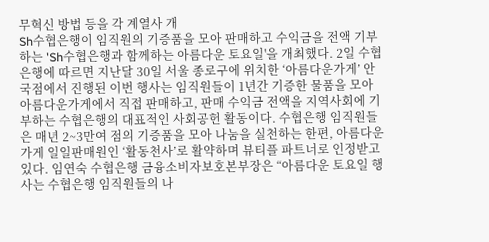무혁신 방법 등을 각 계열사 개
Sh수협은행이 임직원의 기증품을 모아 판매하고 수익금을 전액 기부하는 'Sh수협은행과 함께하는 아름다운 토요일'을 개최했다. 2일 수협은행에 따르면 지난달 30일 서울 종로구에 위치한 ‘아름다운가게’ 안국점에서 진행된 이번 행사는 임직원들이 1년간 기증한 물품을 모아 아름다운가게에서 직접 판매하고, 판매 수익금 전액을 지역사회에 기부하는 수협은행의 대표적인 사회공헌 활동이다. 수협은행 임직원들은 매년 2~3만여 점의 기증품을 모아 나눔을 실천하는 한편, 아름다운가게 일일판매원인 ‘활동천사’로 활약하며 뷰티플 파트너로 인정받고 있다. 임연숙 수협은행 금융소비자보호본부장은 “아름다운 토요일 행사는 수협은행 임직원들의 나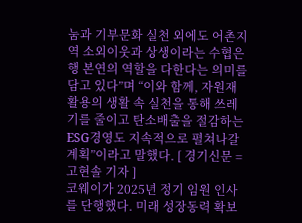눔과 기부문화 실천 외에도 어촌지역 소외이웃과 상생이라는 수협은행 본연의 역할을 다한다는 의미를 담고 있다”며 “이와 함께, 자원재활용의 생활 속 실천을 통해 쓰레기를 줄이고 탄소배출을 절감하는 ESG경영도 지속적으로 펼쳐나갈 계획”이라고 말했다. [ 경기신문 = 고현솔 기자 ]
코웨이가 2025년 정기 임원 인사를 단행했다. 미래 성장동력 확보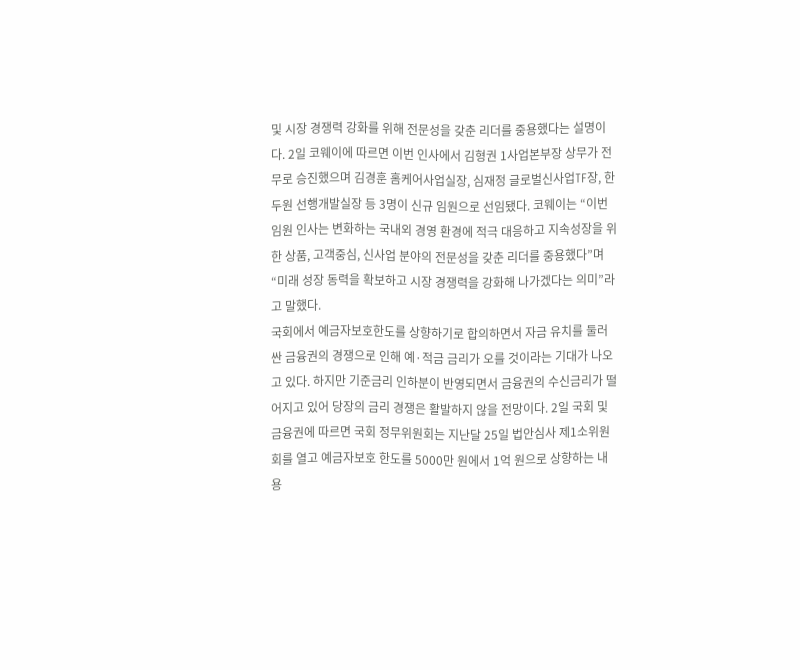및 시장 경쟁력 강화를 위해 전문성을 갖춘 리더를 중용했다는 설명이다. 2일 코웨이에 따르면 이번 인사에서 김형권 1사업본부장 상무가 전무로 승진했으며 김경훈 홈케어사업실장, 심재정 글로벌신사업TF장, 한두원 선행개발실장 등 3명이 신규 임원으로 선임됐다. 코웨이는 “이번 임원 인사는 변화하는 국내외 경영 환경에 적극 대응하고 지속성장을 위한 상품, 고객중심, 신사업 분야의 전문성을 갖춘 리더를 중용했다”며 “미래 성장 동력을 확보하고 시장 경쟁력을 강화해 나가겠다는 의미”라고 말했다.
국회에서 예금자보호한도를 상향하기로 합의하면서 자금 유치를 둘러싼 금융권의 경쟁으로 인해 예·적금 금리가 오를 것이라는 기대가 나오고 있다. 하지만 기준금리 인하분이 반영되면서 금융권의 수신금리가 떨어지고 있어 당장의 금리 경쟁은 활발하지 않을 전망이다. 2일 국회 및 금융권에 따르면 국회 정무위원회는 지난달 25일 법안심사 제1소위원회를 열고 예금자보호 한도를 5000만 원에서 1억 원으로 상향하는 내용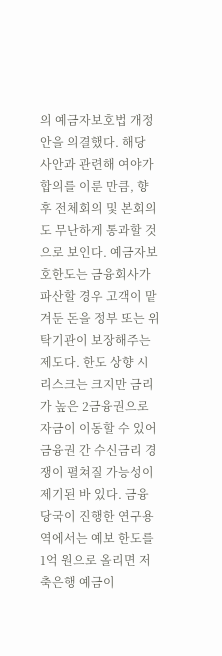의 예금자보호법 개정안을 의결했다. 해당 사안과 관련해 여야가 합의를 이룬 만큼, 향후 전체회의 및 본회의도 무난하게 통과할 것으로 보인다. 예금자보호한도는 금융회사가 파산할 경우 고객이 맡겨둔 돈을 정부 또는 위탁기관이 보장해주는 제도다. 한도 상향 시 리스크는 크지만 금리가 높은 2금융권으로 자금이 이동할 수 있어 금융권 간 수신금리 경쟁이 펼쳐질 가능성이 제기된 바 있다. 금융당국이 진행한 연구용역에서는 예보 한도를 1억 원으로 올리면 저축은행 예금이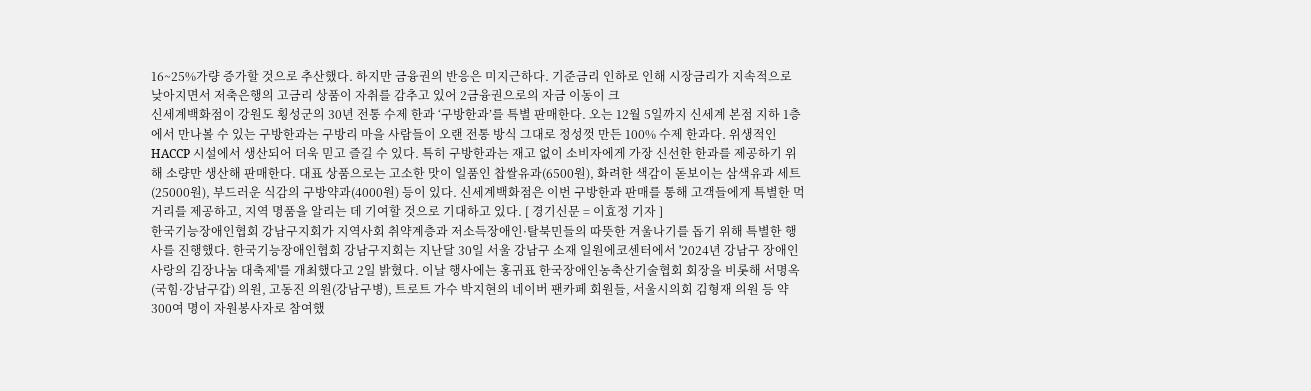16~25%가량 증가할 것으로 추산했다. 하지만 금융권의 반응은 미지근하다. 기준금리 인하로 인해 시장금리가 지속적으로 낮아지면서 저축은행의 고금리 상품이 자취를 감추고 있어 2금융권으로의 자금 이동이 크
신세계백화점이 강원도 횡성군의 30년 전통 수제 한과 ‘구방한과’를 특별 판매한다. 오는 12월 5일까지 신세계 본점 지하 1층에서 만나볼 수 있는 구방한과는 구방리 마을 사람들이 오랜 전통 방식 그대로 정성껏 만든 100% 수제 한과다. 위생적인 HACCP 시설에서 생산되어 더욱 믿고 즐길 수 있다. 특히 구방한과는 재고 없이 소비자에게 가장 신선한 한과를 제공하기 위해 소량만 생산해 판매한다. 대표 상품으로는 고소한 맛이 일품인 찹쌀유과(6500원), 화려한 색감이 돋보이는 삼색유과 세트(25000원), 부드러운 식감의 구방약과(4000원) 등이 있다. 신세계백화점은 이번 구방한과 판매를 통해 고객들에게 특별한 먹거리를 제공하고, 지역 명품을 알리는 데 기여할 것으로 기대하고 있다. [ 경기신문 = 이효정 기자 ]
한국기능장애인협회 강남구지회가 지역사회 취약계층과 저소득장애인·탈북민들의 따뜻한 겨울나기를 돕기 위해 특별한 행사를 진행했다. 한국기능장애인협회 강남구지회는 지난달 30일 서울 강남구 소재 일원에코센터에서 '2024년 강남구 장애인 사랑의 김장나눔 대축제'를 개최했다고 2일 밝혔다. 이날 행사에는 홍귀표 한국장애인농축산기술협회 회장을 비롯해 서명옥(국힘·강남구갑) 의원, 고동진 의원(강남구병), 트로트 가수 박지현의 네이버 팬카페 회원들, 서울시의회 김형재 의원 등 약 300여 명이 자원봉사자로 참여했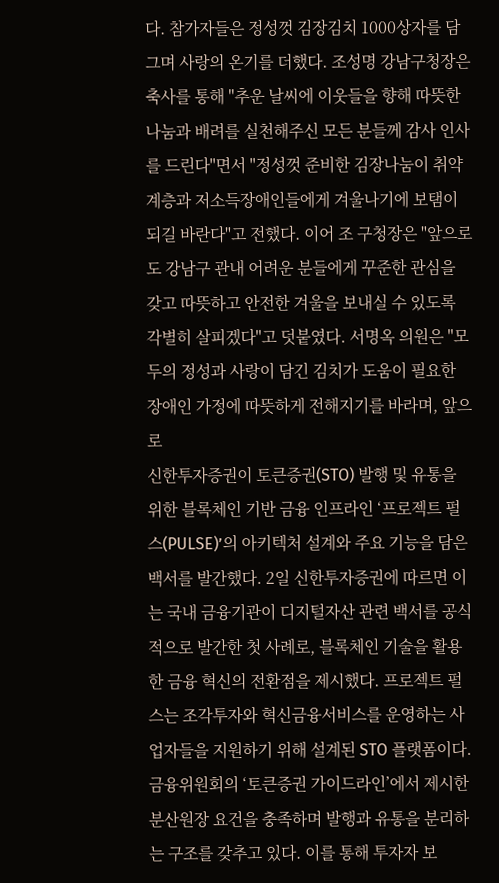다. 참가자들은 정성껏 김장김치 1000상자를 담그며 사랑의 온기를 더했다. 조성명 강남구청장은 축사를 통해 "추운 날씨에 이웃들을 향해 따뜻한 나눔과 배려를 실천해주신 모든 분들께 감사 인사를 드린다"면서 "정성껏 준비한 김장나눔이 취약계층과 저소득장애인들에게 겨울나기에 보탬이 되길 바란다"고 전했다. 이어 조 구청장은 "앞으로도 강남구 관내 어려운 분들에게 꾸준한 관심을 갖고 따뜻하고 안전한 겨울을 보내실 수 있도록 각별히 살피겠다"고 덧붙였다. 서명옥 의원은 "모두의 정성과 사랑이 담긴 김치가 도움이 필요한 장애인 가정에 따뜻하게 전해지기를 바라며, 앞으로
신한투자증권이 토큰증권(STO) 발행 및 유통을 위한 블록체인 기반 금융 인프라인 ‘프로젝트 펄스(PULSE)’의 아키텍처 설계와 주요 기능을 담은 백서를 발간했다. 2일 신한투자증권에 따르면 이는 국내 금융기관이 디지털자산 관련 백서를 공식적으로 발간한 첫 사례로, 블록체인 기술을 활용한 금융 혁신의 전환점을 제시했다. 프로젝트 펄스는 조각투자와 혁신금융서비스를 운영하는 사업자들을 지원하기 위해 설계된 STO 플랫폼이다. 금융위원회의 ‘토큰증권 가이드라인’에서 제시한 분산원장 요건을 충족하며 발행과 유통을 분리하는 구조를 갖추고 있다. 이를 통해 투자자 보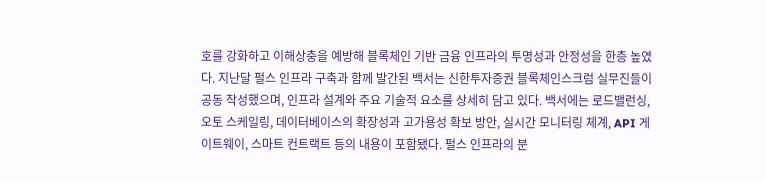호를 강화하고 이해상충을 예방해 블록체인 기반 금융 인프라의 투명성과 안정성을 한층 높였다. 지난달 펄스 인프라 구축과 함께 발간된 백서는 신한투자증권 블록체인스크럼 실무진들이 공동 작성했으며, 인프라 설계와 주요 기술적 요소를 상세히 담고 있다. 백서에는 로드밸런싱, 오토 스케일링, 데이터베이스의 확장성과 고가용성 확보 방안, 실시간 모니터링 체계, API 게이트웨이, 스마트 컨트랙트 등의 내용이 포함됐다. 펄스 인프라의 분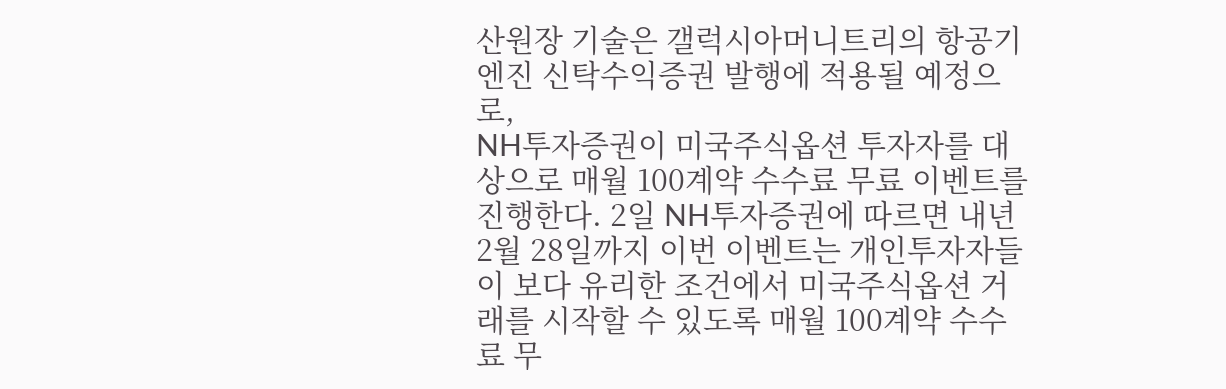산원장 기술은 갤럭시아머니트리의 항공기 엔진 신탁수익증권 발행에 적용될 예정으로,
NH투자증권이 미국주식옵션 투자자를 대상으로 매월 100계약 수수료 무료 이벤트를 진행한다. 2일 NH투자증권에 따르면 내년 2월 28일까지 이번 이벤트는 개인투자자들이 보다 유리한 조건에서 미국주식옵션 거래를 시작할 수 있도록 매월 100계약 수수료 무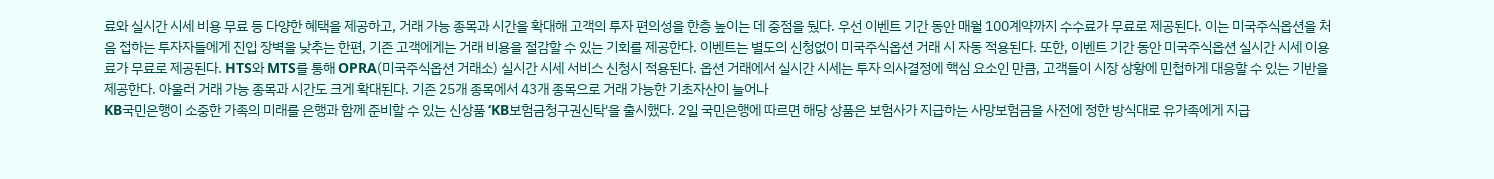료와 실시간 시세 비용 무료 등 다양한 혜택을 제공하고, 거래 가능 종목과 시간을 확대해 고객의 투자 편의성을 한층 높이는 데 중점을 뒀다. 우선 이벤트 기간 동안 매월 100계약까지 수수료가 무료로 제공된다. 이는 미국주식옵션을 처음 접하는 투자자들에게 진입 장벽을 낮추는 한편, 기존 고객에게는 거래 비용을 절감할 수 있는 기회를 제공한다. 이벤트는 별도의 신청없이 미국주식옵션 거래 시 자동 적용된다. 또한, 이벤트 기간 동안 미국주식옵션 실시간 시세 이용료가 무료로 제공된다. HTS와 MTS를 통해 OPRA(미국주식옵션 거래소) 실시간 시세 서비스 신청시 적용된다. 옵션 거래에서 실시간 시세는 투자 의사결정에 핵심 요소인 만큼, 고객들이 시장 상황에 민첩하게 대응할 수 있는 기반을 제공한다. 아울러 거래 가능 종목과 시간도 크게 확대된다. 기존 25개 종목에서 43개 종목으로 거래 가능한 기초자산이 늘어나
KB국민은행이 소중한 가족의 미래를 은행과 함께 준비할 수 있는 신상품 ‘KB보험금청구권신탁'을 출시했다. 2일 국민은행에 따르면 해당 상품은 보험사가 지급하는 사망보험금을 사전에 정한 방식대로 유가족에게 지급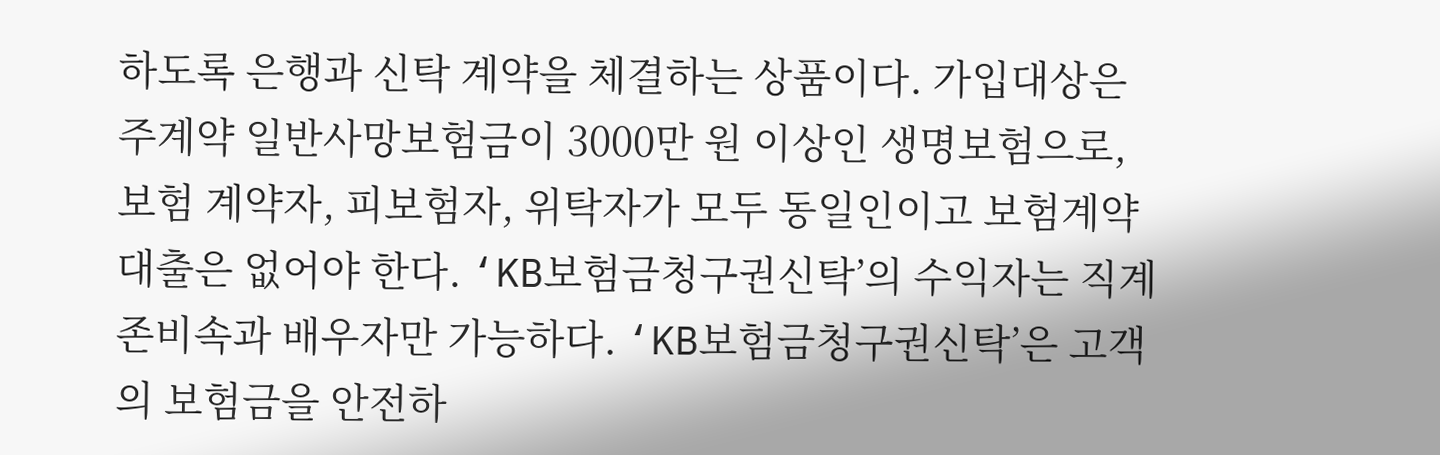하도록 은행과 신탁 계약을 체결하는 상품이다. 가입대상은 주계약 일반사망보험금이 3000만 원 이상인 생명보험으로, 보험 계약자, 피보험자, 위탁자가 모두 동일인이고 보험계약대출은 없어야 한다. ‘KB보험금청구권신탁’의 수익자는 직계존비속과 배우자만 가능하다. ‘KB보험금청구권신탁’은 고객의 보험금을 안전하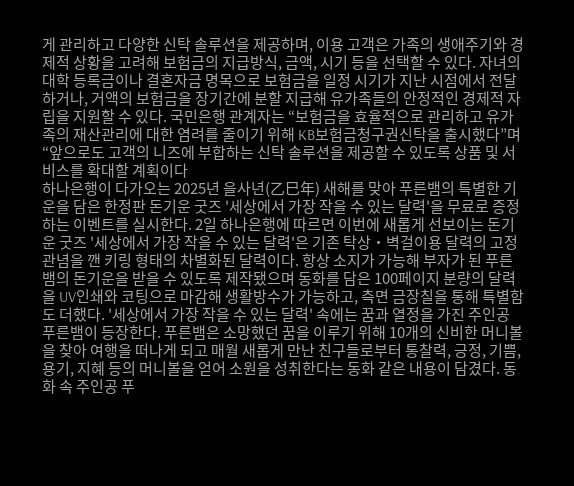게 관리하고 다양한 신탁 솔루션을 제공하며, 이용 고객은 가족의 생애주기와 경제적 상황을 고려해 보험금의 지급방식, 금액, 시기 등을 선택할 수 있다. 자녀의 대학 등록금이나 결혼자금 명목으로 보험금을 일정 시기가 지난 시점에서 전달하거나, 거액의 보험금을 장기간에 분할 지급해 유가족들의 안정적인 경제적 자립을 지원할 수 있다. 국민은행 관계자는 “보험금을 효율적으로 관리하고 유가족의 재산관리에 대한 염려를 줄이기 위해 KB보험금청구권신탁을 출시했다”며 “앞으로도 고객의 니즈에 부합하는 신탁 솔루션을 제공할 수 있도록 상품 및 서비스를 확대할 계획이다
하나은행이 다가오는 2025년 을사년(乙巳年) 새해를 맞아 푸른뱀의 특별한 기운을 담은 한정판 돈기운 굿즈 '세상에서 가장 작을 수 있는 달력'을 무료로 증정하는 이벤트를 실시한다. 2일 하나은행에 따르면 이번에 새롭게 선보이는 돈기운 굿즈 '세상에서 가장 작을 수 있는 달력'은 기존 탁상‧벽걸이용 달력의 고정관념을 깬 키링 형태의 차별화된 달력이다. 항상 소지가 가능해 부자가 된 푸른뱀의 돈기운을 받을 수 있도록 제작됐으며 동화를 담은 100페이지 분량의 달력을 UV인쇄와 코팅으로 마감해 생활방수가 가능하고, 측면 금장칠을 통해 특별함도 더했다. '세상에서 가장 작을 수 있는 달력' 속에는 꿈과 열정을 가진 주인공 푸른뱀이 등장한다. 푸른뱀은 소망했던 꿈을 이루기 위해 10개의 신비한 머니볼을 찾아 여행을 떠나게 되고 매월 새롭게 만난 친구들로부터 통찰력, 긍정, 기쁨, 용기, 지혜 등의 머니볼을 얻어 소원을 성취한다는 동화 같은 내용이 담겼다. 동화 속 주인공 푸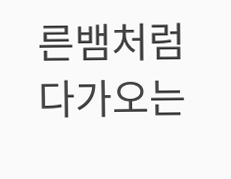른뱀처럼 다가오는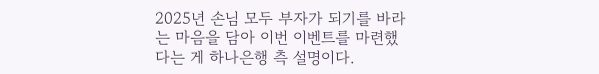2025년 손님 모두 부자가 되기를 바라는 마음을 담아 이번 이벤트를 마련했다는 게 하나은행 측 설명이다.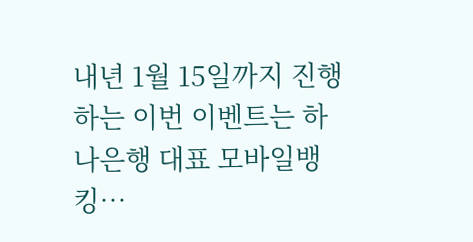내년 1월 15일까지 진행하는 이번 이벤트는 하나은행 대표 모바일뱅킹…